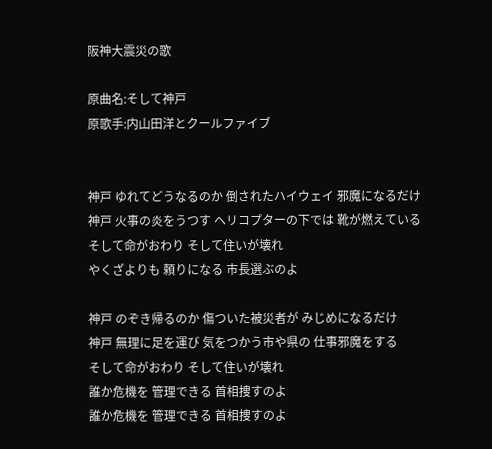阪神大震災の歌

原曲名:そして神戸
原歌手:内山田洋とクールファイブ


神戸 ゆれてどうなるのか 倒されたハイウェイ 邪魔になるだけ
神戸 火事の炎をうつす ヘリコプターの下では 靴が燃えている
そして命がおわり そして住いが壊れ
やくざよりも 頼りになる 市長選ぶのよ

神戸 のぞき帰るのか 傷ついた被災者が みじめになるだけ
神戸 無理に足を運び 気をつかう市や県の 仕事邪魔をする
そして命がおわり そして住いが壊れ
誰か危機を 管理できる 首相捜すのよ
誰か危機を 管理できる 首相捜すのよ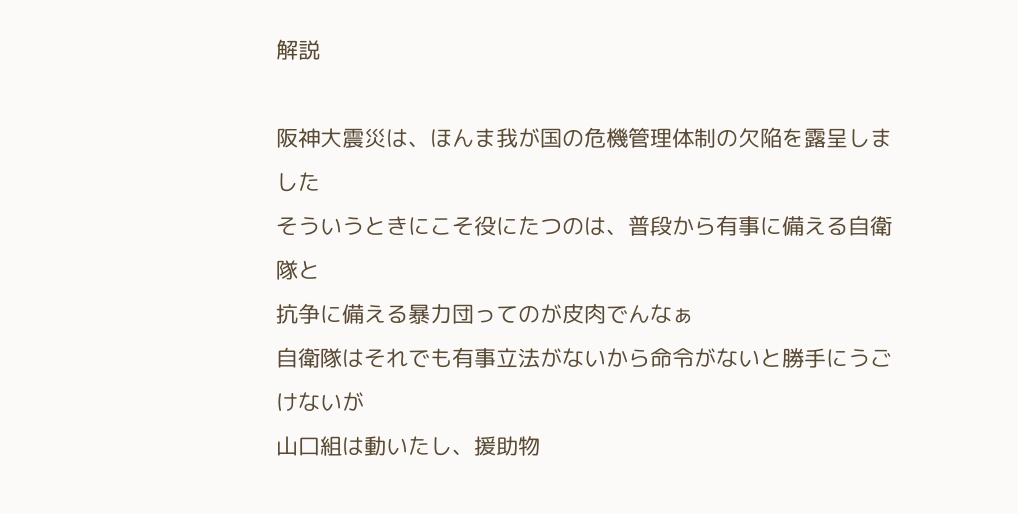解説

阪神大震災は、ほんま我が国の危機管理体制の欠陥を露呈しました
そういうときにこそ役にたつのは、普段から有事に備える自衛隊と
抗争に備える暴力団ってのが皮肉でんなぁ
自衛隊はそれでも有事立法がないから命令がないと勝手にうごけないが
山口組は動いたし、援助物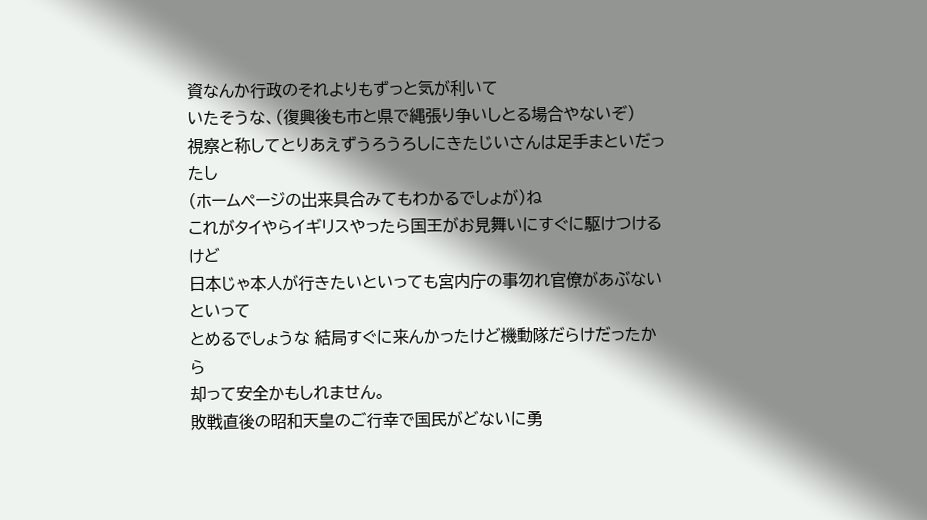資なんか行政のそれよりもずっと気が利いて
いたそうな、(復興後も市と県で縄張り争いしとる場合やないぞ)
視察と称してとりあえずうろうろしにきたじいさんは足手まといだったし
(ホームページの出来具合みてもわかるでしょが)ね
これがタイやらイギリスやったら国王がお見舞いにすぐに駆けつけるけど
日本じゃ本人が行きたいといっても宮内庁の事勿れ官僚があぶないといって
とめるでしょうな 結局すぐに来んかったけど機動隊だらけだったから
却って安全かもしれません。
敗戦直後の昭和天皇のご行幸で国民がどないに勇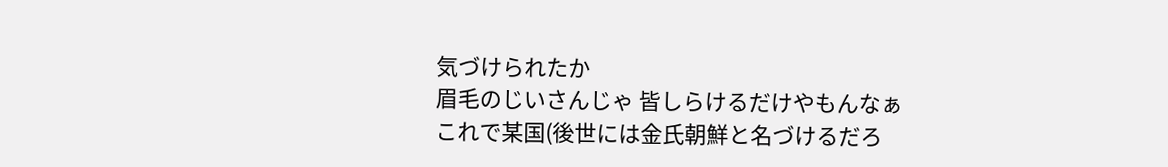気づけられたか
眉毛のじいさんじゃ 皆しらけるだけやもんなぁ
これで某国(後世には金氏朝鮮と名づけるだろ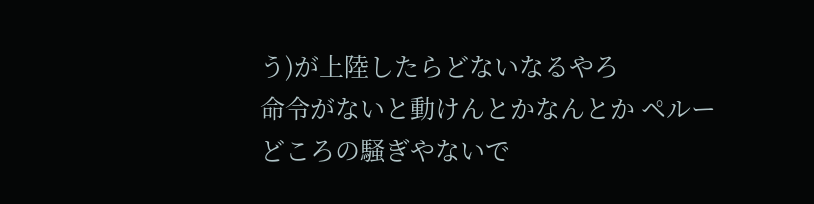う)が上陸したらどないなるやろ
命令がないと動けんとかなんとか ペルーどころの騒ぎやないで